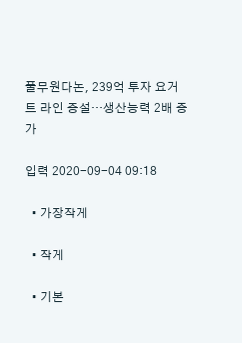풀무원다논, 239억 투자 요거트 라인 증설…생산능력 2배 증가

입력 2020-09-04 09:18

  • 가장작게

  • 작게

  • 기본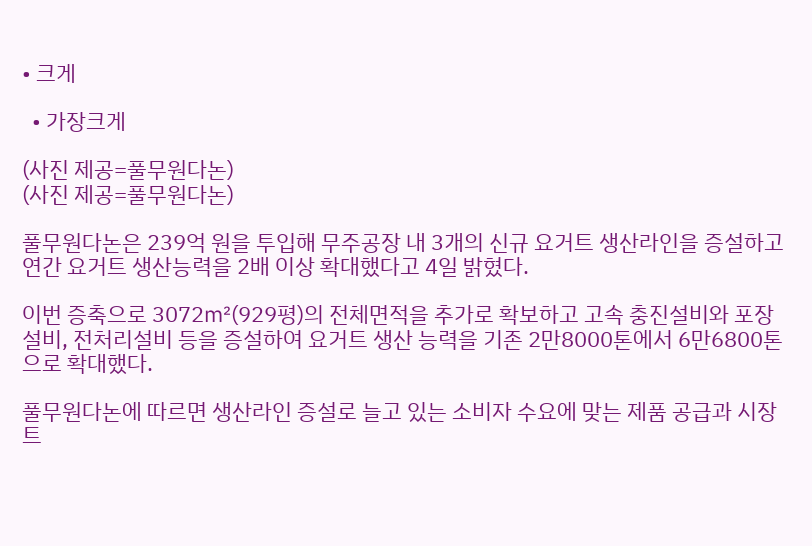• 크게

  • 가장크게

(사진 제공=풀무원다논)
(사진 제공=풀무원다논)

풀무원다논은 239억 원을 투입해 무주공장 내 3개의 신규 요거트 생산라인을 증설하고 연간 요거트 생산능력을 2배 이상 확대했다고 4일 밝혔다.

이번 증축으로 3072㎡(929평)의 전체면적을 추가로 확보하고 고속 충진설비와 포장설비, 전처리설비 등을 증설하여 요거트 생산 능력을 기존 2만8000톤에서 6만6800톤으로 확대했다.

풀무원다논에 따르면 생산라인 증설로 늘고 있는 소비자 수요에 맞는 제품 공급과 시장 트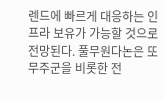렌드에 빠르게 대응하는 인프라 보유가 가능할 것으로 전망된다. 풀무원다논은 또 무주군을 비롯한 전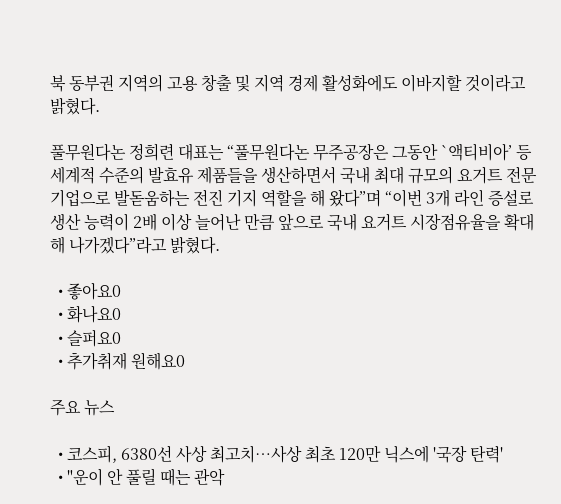북 동부권 지역의 고용 창출 및 지역 경제 활성화에도 이바지할 것이라고 밝혔다.

풀무원다논 정희련 대표는 “풀무원다논 무주공장은 그동안 `액티비아’ 등 세계적 수준의 발효유 제품들을 생산하면서 국내 최대 규모의 요거트 전문 기업으로 발돋움하는 전진 기지 역할을 해 왔다”며 “이번 3개 라인 증설로 생산 능력이 2배 이상 늘어난 만큼 앞으로 국내 요거트 시장점유율을 확대해 나가겠다”라고 밝혔다.

  • 좋아요0
  • 화나요0
  • 슬퍼요0
  • 추가취재 원해요0

주요 뉴스

  • 코스피, 6380선 사상 최고치…사상 최초 120만 닉스에 '국장 탄력'
  • "운이 안 풀릴 때는 관악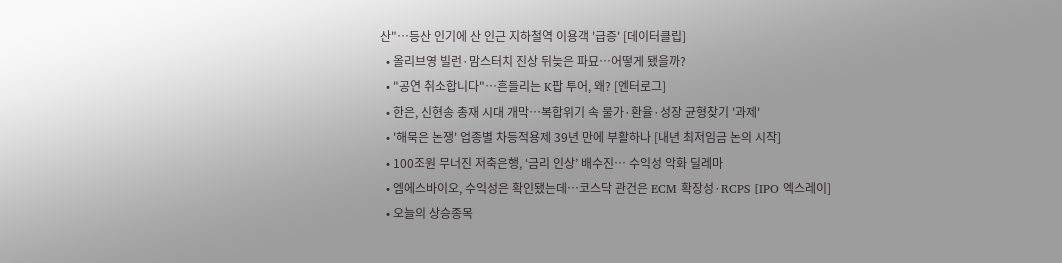산"…등산 인기에 산 인근 지하철역 이용객 '급증' [데이터클립]
  • 올리브영 빌런·맘스터치 진상 뒤늦은 파묘…어떻게 됐을까?
  • "공연 취소합니다"⋯흔들리는 K팝 투어, 왜? [엔터로그]
  • 한은, 신현송 총재 시대 개막⋯복합위기 속 물가·환율·성장 균형찾기 '과제'
  • '해묵은 논쟁' 업종별 차등적용제 39년 만에 부활하나 [내년 최저임금 논의 시작]
  • 100조원 무너진 저축은행, ‘금리 인상’ 배수진… 수익성 악화 딜레마
  • 엠에스바이오, 수익성은 확인됐는데…코스닥 관건은 ECM 확장성·RCPS [IPO 엑스레이]
  • 오늘의 상승종목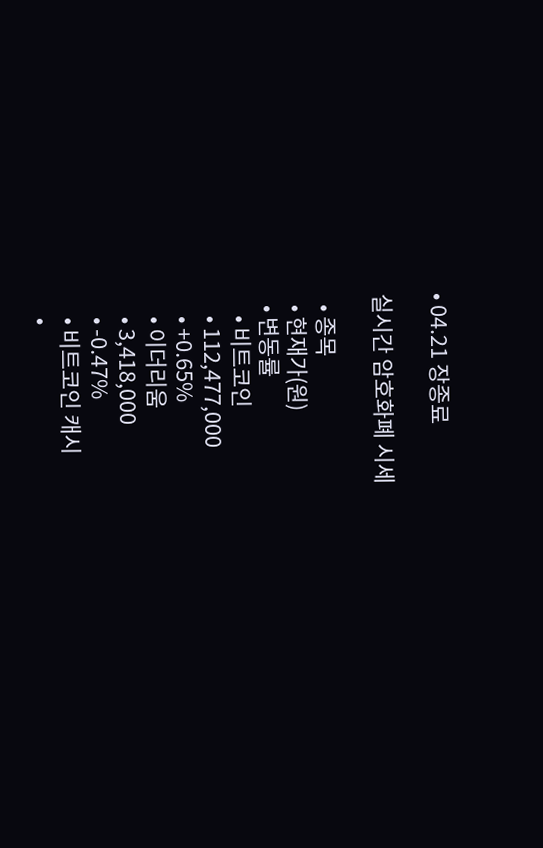• 04.21 장종료

실시간 암호화폐 시세

  • 종목
  • 현재가(원)
  • 변동률
    • 비트코인
    • 112,477,000
    • +0.65%
    • 이더리움
    • 3,418,000
    • -0.47%
    • 비트코인 캐시
    •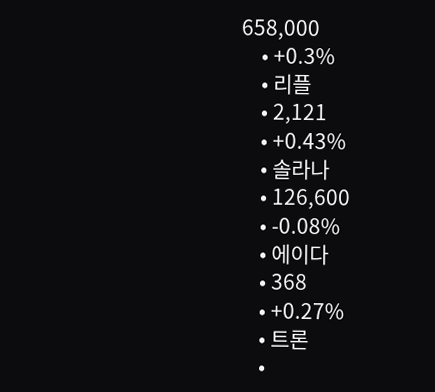658,000
    • +0.3%
    • 리플
    • 2,121
    • +0.43%
    • 솔라나
    • 126,600
    • -0.08%
    • 에이다
    • 368
    • +0.27%
    • 트론
    •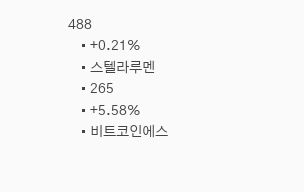488
    • +0.21%
    • 스텔라루멘
    • 265
    • +5.58%
    • 비트코인에스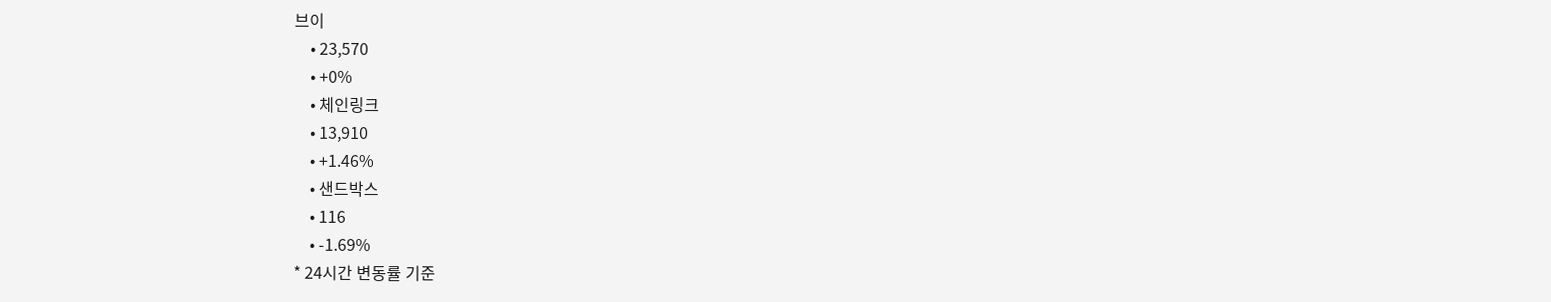브이
    • 23,570
    • +0%
    • 체인링크
    • 13,910
    • +1.46%
    • 샌드박스
    • 116
    • -1.69%
* 24시간 변동률 기준